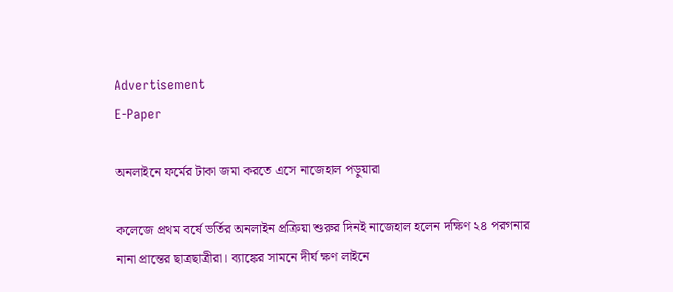Advertisement
E-Paper

অনলাইনে ফর্মের টাকা জমা করতে এসে নাজেহাল পড়ুয়ারা

কলেজে প্রথম বর্ষে ভর্তির অনলাইন প্রক্রিয়া শুরুর দিনই নাজেহাল হলেন দক্ষিণ ২৪ পরগনার নানা প্রান্তের ছাত্রছাত্রীরা। ব্যাঙ্কের সামনে দীর্ঘ ক্ষণ লাইনে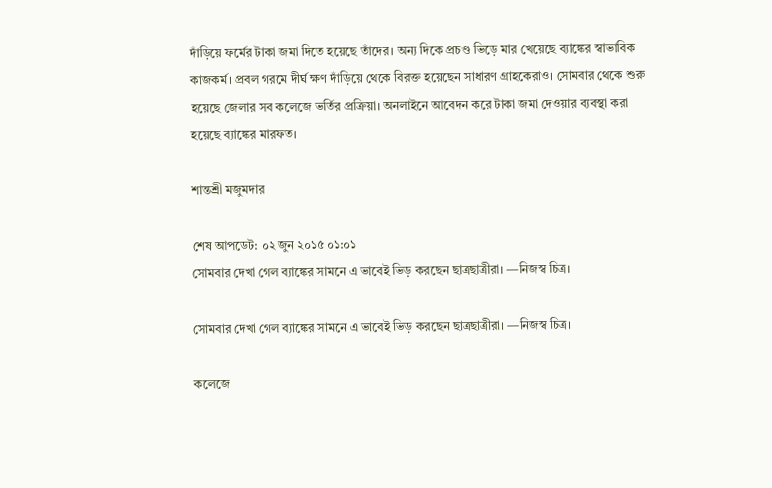দাঁড়িয়ে ফর্মের টাকা জমা দিতে হয়েছে তাঁদের। অন্য দিকে প্রচণ্ড ভিড়ে মার খেয়েছে ব্যাঙ্কের স্বাভাবিক কাজকর্ম। প্রবল গরমে দীর্ঘ ক্ষণ দাঁড়িয়ে থেকে বিরক্ত হয়েছেন সাধারণ গ্রাহকেরাও। সোমবার থেকে শুরু হয়েছে জেলার সব কলেজে ভর্তির প্রক্রিয়া। অনলাইনে আবেদন করে টাকা জমা দেওয়ার ব্যবস্থা করা হয়েছে ব্যাঙ্কের মারফত।

শান্তশ্রী মজুমদার

শেষ আপডেট: ০২ জুন ২০১৫ ০১:০১
সোমবার দেখা গেল ব্যাঙ্কের সামনে এ ভাবেই ভিড় করছেন ছাত্রছাত্রীরা। —নিজস্ব চিত্র।

সোমবার দেখা গেল ব্যাঙ্কের সামনে এ ভাবেই ভিড় করছেন ছাত্রছাত্রীরা। —নিজস্ব চিত্র।

কলেজে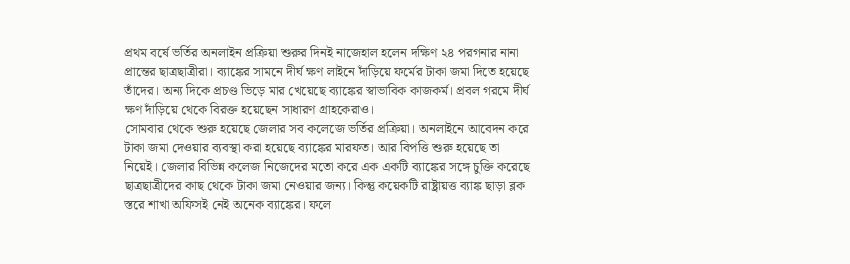প্রথম বর্ষে ভর্তির অনলাইন প্রক্রিয়া শুরুর দিনই নাজেহাল হলেন দক্ষিণ ২৪ পরগনার নানা প্রান্তের ছাত্রছাত্রীরা। ব্যাঙ্কের সামনে দীর্ঘ ক্ষণ লাইনে দাঁড়িয়ে ফর্মের টাকা জমা দিতে হয়েছে তাঁদের। অন্য দিকে প্রচণ্ড ভিড়ে মার খেয়েছে ব্যাঙ্কের স্বাভাবিক কাজকর্ম। প্রবল গরমে দীর্ঘ ক্ষণ দাঁড়িয়ে থেকে বিরক্ত হয়েছেন সাধারণ গ্রাহকেরাও।
সোমবার থেকে শুরু হয়েছে জেলার সব কলেজে ভর্তির প্রক্রিয়া। অনলাইনে আবেদন করে টাকা জমা দেওয়ার ব্যবস্থা করা হয়েছে ব্যাঙ্কের মারফত। আর বিপত্তি শুরু হয়েছে তা নিয়েই। জেলার বিভিন্ন কলেজ নিজেদের মতো করে এক একটি ব্যাঙ্কের সঙ্গে চুক্তি করেছে ছাত্রছাত্রীদের কাছ থেকে টাকা জমা নেওয়ার জন্য। কিন্তু কয়েকটি রাষ্ট্রায়ত্ত ব্যাঙ্ক ছাড়া ব্লক স্তরে শাখা অফিসই নেই অনেক ব্যাঙ্কের। ফলে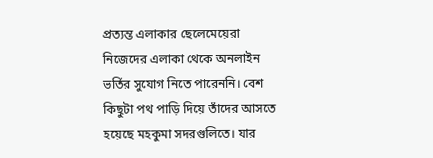প্রত্যন্ত এলাকার ছেলেমেয়েরা নিজেদের এলাকা থেকে অনলাইন ভর্তির সুযোগ নিতে পারেননি। বেশ কিছুটা পথ পাড়ি দিয়ে তাঁদের আসতে হয়েছে মহকুমা সদরগুলিতে। যার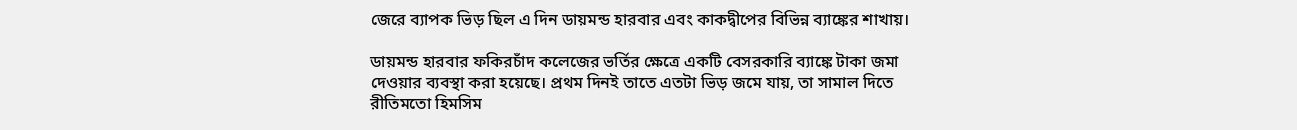জেরে ব্যাপক ভিড় ছিল এ দিন ডায়মন্ড হারবার এবং কাকদ্বীপের বিভিন্ন ব্যাঙ্কের শাখায়।

ডায়মন্ড হারবার ফকিরচাঁদ কলেজের ভর্তির ক্ষেত্রে একটি বেসরকারি ব্যাঙ্কে টাকা জমা দেওয়ার ব্যবস্থা করা হয়েছে। প্রথম দিনই তাতে এতটা ভিড় জমে যায়, তা সামাল দিতে রীতিমতো হিমসিম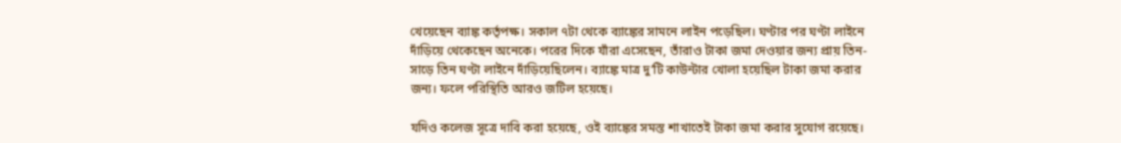খেয়েছেন ব্যাঙ্ক কর্তৃপক্ষ। সকাল ৭টা থেকে ব্যাঙ্কের সামনে লাইন পড়েছিল। ঘণ্টার পর ঘণ্টা লাইনে দাঁড়িয়ে থেকেছেন অনেকে। পরের দিকে যাঁরা এসেছেন, তাঁরাও টাকা জমা দেওয়ার জন্য প্রায় তিন-সাড়ে তিন ঘণ্টা লাইনে দাঁড়িয়েছিলেন। ব্যাঙ্কে মাত্র দু’টি কাউন্টার খোলা হয়েছিল টাকা জমা করার জন্য। ফলে পরিস্থিতি আরও জটিল হয়েছে।

যদিও কলেজ সূত্রে দাবি করা হয়েছে, ওই ব্যাঙ্কের সমস্ত শাখাতেই টাকা জমা করার সুযোগ রয়েছে।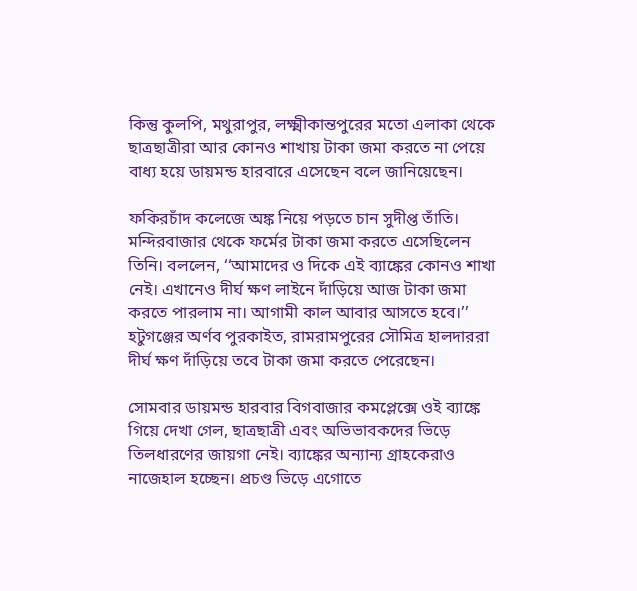কিন্তু কুলপি, মথুরাপুর, লক্ষ্মীকান্তপুরের মতো এলাকা থেকে ছাত্রছাত্রীরা আর কোনও শাখায় টাকা জমা করতে না পেয়ে বাধ্য হয়ে ডায়মন্ড হারবারে এসেছেন বলে জানিয়েছেন।

ফকিরচাঁদ কলেজে অঙ্ক নিয়ে পড়তে চান সুদীপ্ত তাঁতি। মন্দিরবাজার থেকে ফর্মের টাকা জমা করতে এসেছিলেন তিনি। বললেন, ‘‘আমাদের ও দিকে এই ব্যাঙ্কের কোনও শাখা নেই। এখানেও দীর্ঘ ক্ষণ লাইনে দাঁড়িয়ে আজ টাকা জমা করতে পারলাম না। আগামী কাল আবার আসতে হবে।’’ হটুগঞ্জের অর্ণব পুরকাইত, রামরামপুরের সৌমিত্র হালদাররা দীর্ঘ ক্ষণ দাঁড়িয়ে তবে টাকা জমা করতে পেরেছেন।

সোমবার ডায়মন্ড হারবার বিগবাজার কমপ্লেক্সে ওই ব্যাঙ্কে গিয়ে দেখা গেল, ছাত্রছাত্রী এবং অভিভাবকদের ভিড়ে তিলধারণের জায়গা নেই। ব্যাঙ্কের অন্যান্য গ্রাহকেরাও নাজেহাল হচ্ছেন। প্রচণ্ড ভিড়ে এগোতে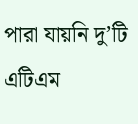পারা যায়নি দু’টি এটিএম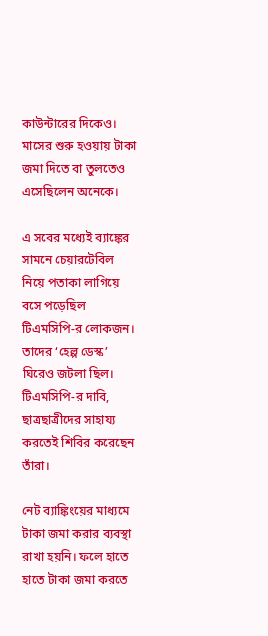কাউন্টারের দিকেও। মাসের শুরু হওয়ায় টাকা জমা দিতে বা তুলতেও এসেছিলেন অনেকে।

এ সবের মধ্যেই ব্যাঙ্কের সামনে চেয়ারটেবিল নিয়ে পতাকা লাগিয়ে বসে পড়েছিল টিএমসিপি-র লোকজন। তাদের ‘হেল্প ডেস্ক’ ঘিরেও জটলা ছিল। টিএমসিপি-র দাবি, ছাত্রছাত্রীদের সাহায্য করতেই শিবির করেছেন তাঁরা।

নেট ব্যাঙ্কিংয়ের মাধ্যমে টাকা জমা করার ব্যবস্থা রাখা হয়নি। ফলে হাতে হাতে টাকা জমা করতে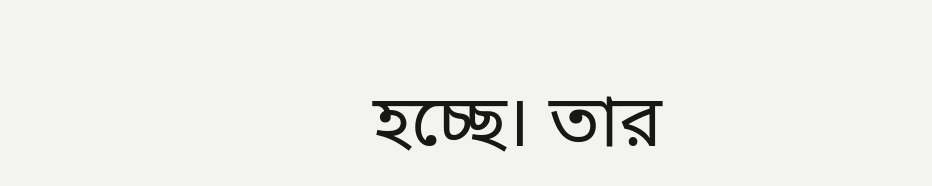হচ্ছে। তার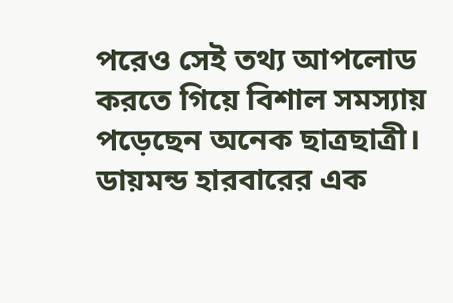পরেও সেই তথ্য আপলোড করতে গিয়ে বিশাল সমস্যায় পড়েছেন অনেক ছাত্রছাত্রী। ডায়মন্ড হারবারের এক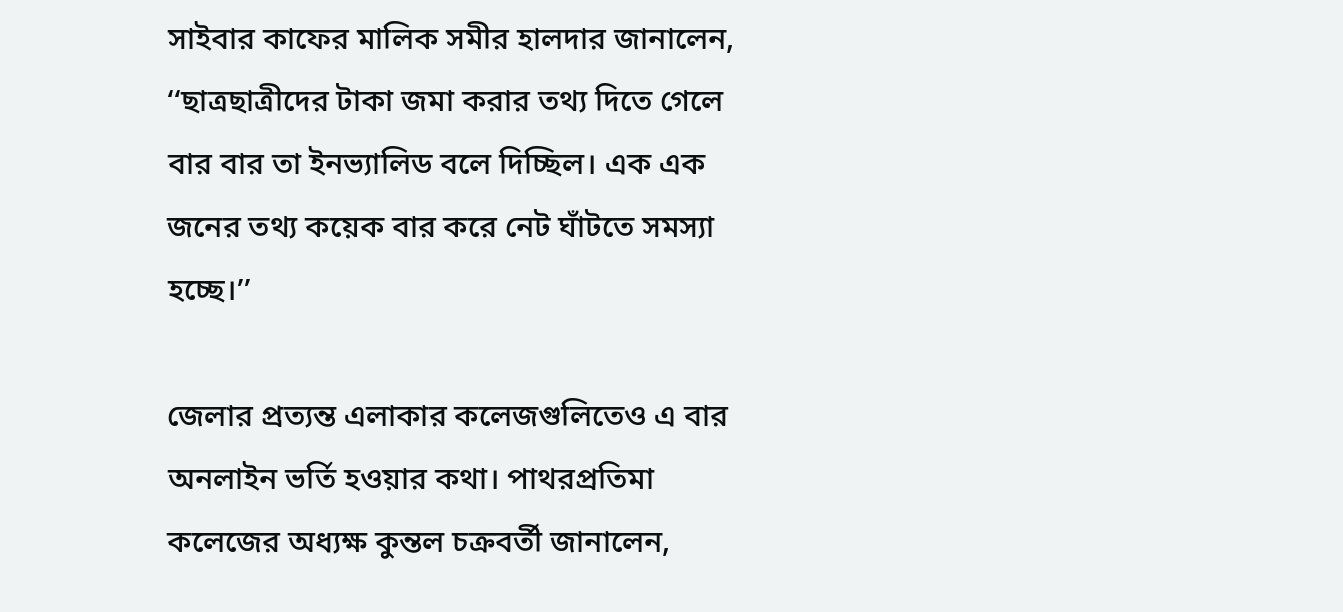সাইবার কাফের মালিক সমীর হালদার জানালেন, ‘‘ছাত্রছাত্রীদের টাকা জমা করার তথ্য দিতে গেলে বার বার তা ইনভ্যালিড বলে দিচ্ছিল। এক এক জনের তথ্য কয়েক বার করে নেট ঘাঁটতে সমস্যা হচ্ছে।’’

জেলার প্রত্যন্ত এলাকার কলেজগুলিতেও এ বার অনলাইন ভর্তি হওয়ার কথা। পাথরপ্রতিমা কলেজের অধ্যক্ষ কুন্তল চক্রবর্তী জানালেন,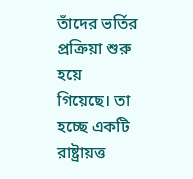তাঁদের ভর্তির প্রক্রিয়া শুরু হয়ে গিয়েছে। তা হচ্ছে একটি রাষ্ট্রায়ত্ত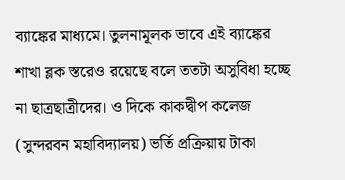ব্যাঙ্কের মাধ্যমে। তুলনামূলক ভাবে এই ব্যাঙ্কের শাখা ব্লক স্তরেও রয়েছে বলে ততটা অসুবিধা হচ্ছে না ছাত্রছাত্রীদের। ও দিকে কাকদ্বীপ কলেজ (সুন্দরবন মহাবিদ্যালয়) ভর্তি প্রক্রিয়ায় টাকা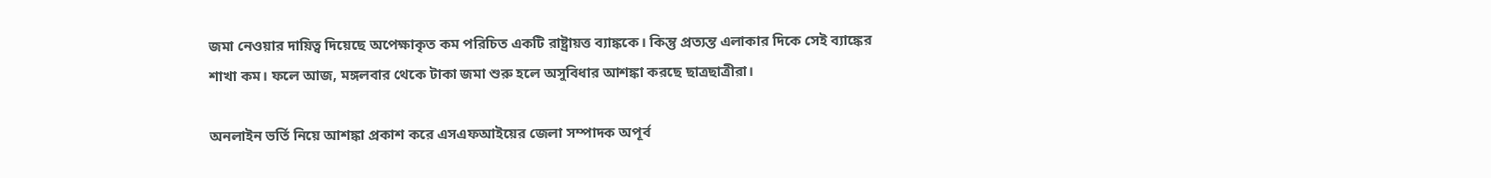জমা নেওয়ার দায়িত্ব দিয়েছে অপেক্ষাকৃত কম পরিচিত একটি রাষ্ট্রায়ত্ত ব্যাঙ্ককে। কিন্তু প্রত্যন্ত এলাকার দিকে সেই ব্যাঙ্কের শাখা কম। ফলে আজ, মঙ্গলবার থেকে টাকা জমা শুরু হলে অসুবিধার আশঙ্কা করছে ছাত্রছাত্রীরা।

অনলাইন ভর্তি নিয়ে আশঙ্কা প্রকাশ করে এসএফআইয়ের জেলা সম্পাদক অপূর্ব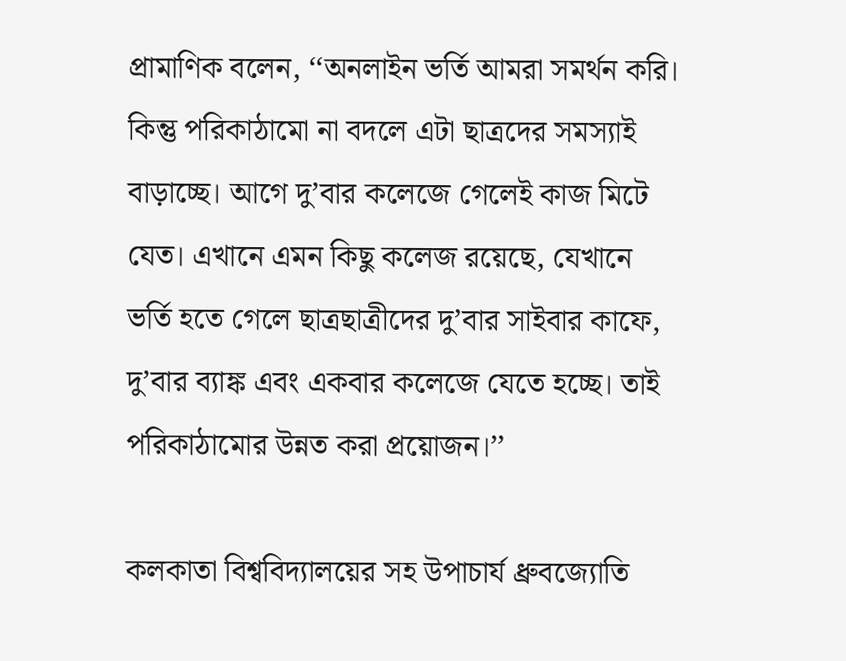প্রামাণিক বলেন, ‘‘অনলাইন ভর্তি আমরা সমর্থন করি। কিন্তু পরিকাঠামো না বদলে এটা ছাত্রদের সমস্যাই বাড়াচ্ছে। আগে দু’বার কলেজে গেলেই কাজ মিটে যেত। এখানে এমন কিছু কলেজ রয়েছে, যেখানে ভর্তি হতে গেলে ছাত্রছাত্রীদের দু’বার সাইবার কাফে, দু’বার ব্যাঙ্ক এবং একবার কলেজে যেতে হচ্ছে। তাই পরিকাঠামোর উন্নত করা প্রয়োজন।’’

কলকাতা বিশ্ববিদ্যালয়ের সহ উপাচার্য ধ্রুবজ্যোতি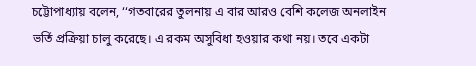চট্টোপাধ্যায় বলেন, ‘‘গতবারের তুলনায় এ বার আরও বেশি কলেজ অনলাইন ভর্তি প্রক্রিয়া চালু করেছে। এ রকম অসুবিধা হওয়ার কথা নয়। তবে একটা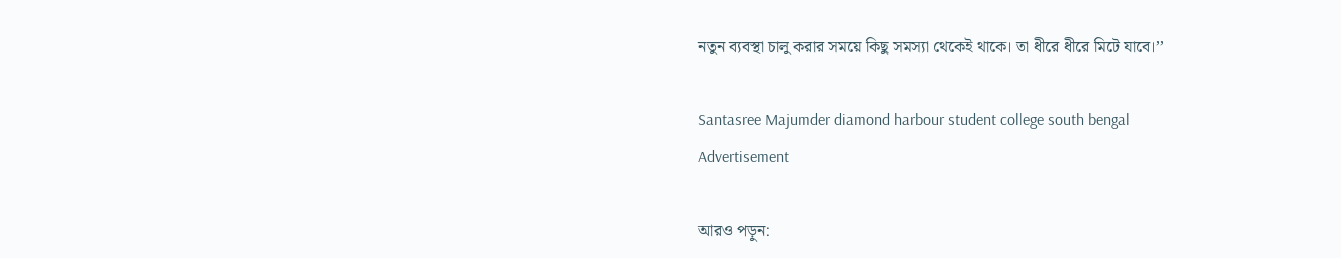নতুন ব্যবস্থা চালু করার সময়ে কিছু সমস্যা থেকেই থাকে। তা ধীরে ধীরে মিটে যাবে।’’

Santasree Majumder diamond harbour student college south bengal
Advertisement

আরও পড়ুন: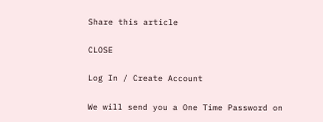Share this article

CLOSE

Log In / Create Account

We will send you a One Time Password on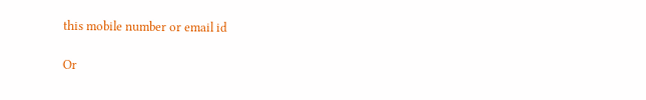this mobile number or email id

Or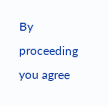By proceeding you agree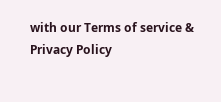with our Terms of service & Privacy Policy